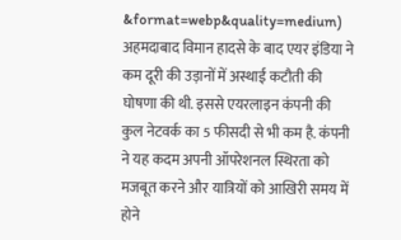&format=webp&quality=medium)
अहमदाबाद विमान हादसे के बाद एयर इंडिया ने कम दूरी की उड़ानों में अस्थाई कटौती की घोषणा की थी. इससे एयरलाइन कंपनी की कुल नेटवर्क का 5 फीसदी से भी कम है. कंपनी ने यह कदम अपनी ऑपरेशनल स्थिरता को मजबूत करने और यात्रियों को आखिरी समय में होने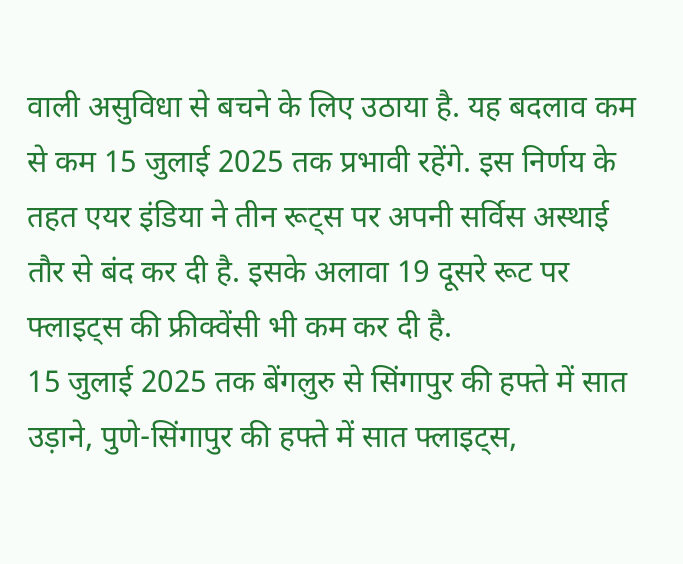वाली असुविधा से बचने के लिए उठाया है. यह बदलाव कम से कम 15 जुलाई 2025 तक प्रभावी रहेंगे. इस निर्णय के तहत एयर इंडिया ने तीन रूट्स पर अपनी सर्विस अस्थाई तौर से बंद कर दी है. इसके अलावा 19 दूसरे रूट पर फ्लाइट्स की फ्रीक्वेंसी भी कम कर दी है.
15 जुलाई 2025 तक बेंगलुरु से सिंगापुर की हफ्ते में सात उड़ाने, पुणे-सिंगापुर की हफ्ते में सात फ्लाइट्स,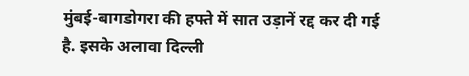मुंबई-बागडोगरा की हफ्ते में सात उड़ानें रद्द कर दी गई है. इसके अलावा दिल्ली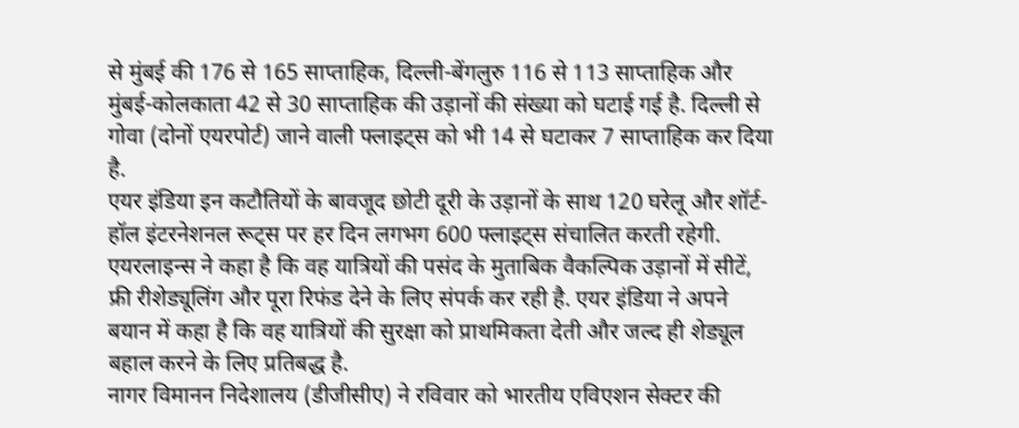से मुंबई की 176 से 165 साप्ताहिक, दिल्ली-बेंगलुरु 116 से 113 साप्ताहिक और मुंबई-कोलकाता 42 से 30 साप्ताहिक की उड़ानों की संख्या को घटाई गई है. दिल्ली से गोवा (दोनों एयरपोर्ट) जाने वाली फ्लाइट्स को भी 14 से घटाकर 7 साप्ताहिक कर दिया है.
एयर इंडिया इन कटौतियों के बावजूद छोटी दूरी के उड़ानों के साथ 120 घरेलू और शॉर्ट-हॉल इंटरनेशनल रूट्स पर हर दिन लगभग 600 फ्लाइट्स संचालित करती रहेगी. एयरलाइन्स ने कहा है कि वह यात्रियों की पसंद के मुताबिक वैकल्पिक उड़ानों में सीटें, फ्री रीशेड्यूलिंग और पूरा रिफंड देने के लिए संपर्क कर रही है. एयर इंडिया ने अपने बयान में कहा है कि वह यात्रियों की सुरक्षा को प्राथमिकता देती और जल्द ही शेड्यूल बहाल करने के लिए प्रतिबद्ध है.
नागर विमानन निदेशालय (डीजीसीए) ने रविवार को भारतीय एविएशन सेक्टर की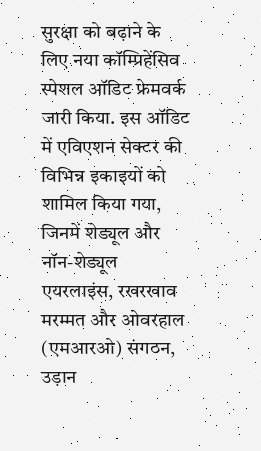सुरक्षा को बढ़ाने के लिए नया कॉम्प्रिहेंसिव स्पेशल ऑडिट फ्रेमवर्क जारी किया. इस ऑडिट में एविएशन सेक्टर की विभिन्न इकाइयों को शामिल किया गया, जिनमें शेड्यूल और नॉन-शेड्यूल एयरलाइंस, रखरखाव मरम्मत और ओवरहाल (एमआरओ) संगठन, उड़ान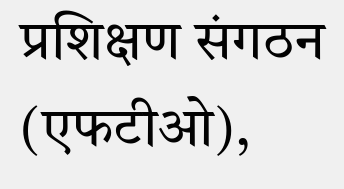प्रशिक्षण संगठन (एफटीओ),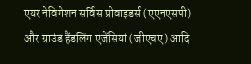एयर नेविगेशन सर्विस प्रोवाइडर्स (एएनएसपी) और ग्राउंड हैंडलिंग एजेंसियां (जीएचए) आदि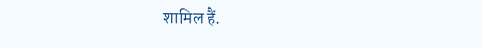शामिल हैं.